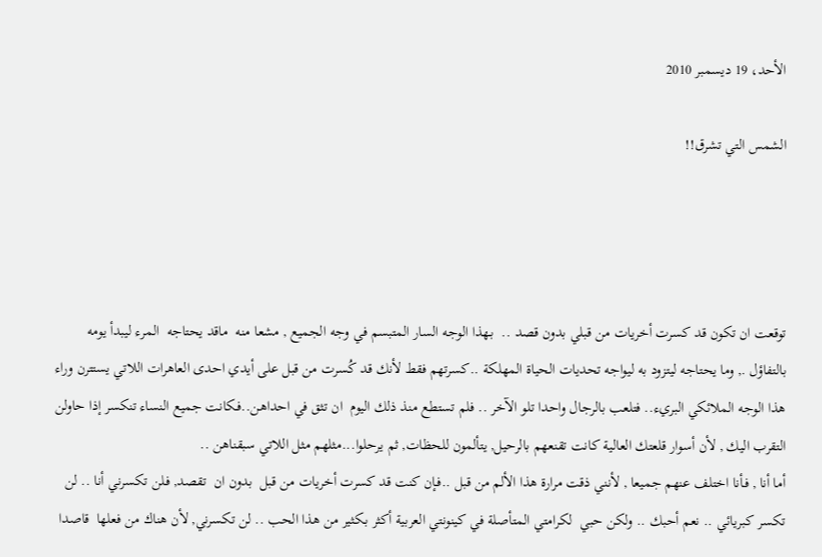الأحد، 19 ديسمبر 2010

الشمس التي تشرق!!




توقعت ان تكون قد كسرت أخريات من قبلي بدون قصد ..  بـهذا الوجه السار المتبسم في وجه الجميع , مشعا منه  ماقد يحتاجه  المرء ليبدأ يومه  بالتفاؤل ., وما يحتاجه ليتزود به ليواجه تحديات الحياة المهلكة ..كسرتهم فقط لأنك قد كُسرت من قبل على أيدي احدى العاهرات اللاتي يستترن وراء هذا الوجه الملائكي البريء.. فتلعب بالرجال واحدا تلو الآخر .. فلم تستطع منذ ذلك اليوم  ان تثق في احداهن..فـكانت جميع النساء تنكسر إذا حاولن التقرب اليك , لأن أسوار قلعتك العالية كانت تقنعهم بالرحيل, يتألمون للحظات, ثم يرحلوا...مثلهم مثل اللاتي سبقناهن ..
أما أنا , فـأنا اختلف عنهم جميعا , لأنني ذقت مرارة هذا الألم من قبل ..فـإن كنت قد كسرت أخريات من قبل  بدون ان  تقصد, فـلن تكسرني أنا .. لن تكسر كبريائي .. نعم أحبك .. ولكن حبي  لكرامتي المتأصلة في كينونتي العربية أكثر بـكثير من هذا الحب .. لن تكسرني, لأن هناك من فعلها  قاصدا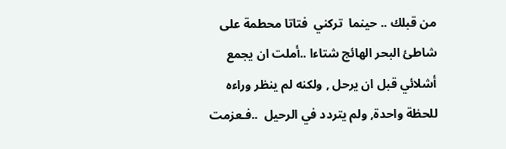من قبلك .. حينما  تركني  فتاتا محطمة على شاطئ البحر الهائج شتاءا ..أملت ان يجمع أشلائي قبل ان يرحل , ولكنه لم ينظر وراءه للحظة واحدة, ولم يتردد في الرحيل  ..فـعزمت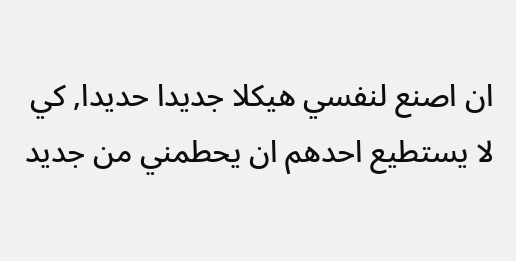ان اصنع لنفسي هيكلا جديدا حديدا, كي لا يستطيع احدهم ان يحطمني من جديد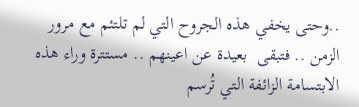..وحتى يخفي هذه الجروح التي لم تلتئم مع مرور الزمن .. فتبقى  بعيدة عن اعينهم .. مستترة وراء هذه الابتسامة الزائفة التي تُرسم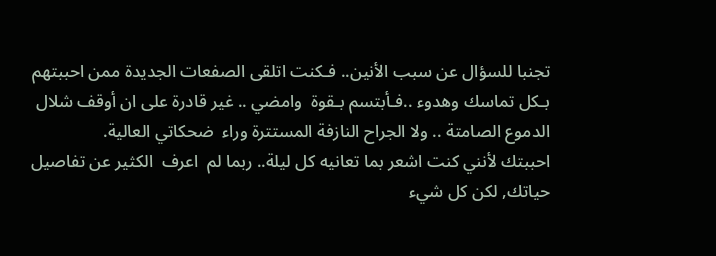تجنبا للسؤال عن سبب الأنين.. فـكنت اتلقى الصفعات الجديدة ممن احببتهم بـكل تماسك وهدوء ..فـأبتسم بـقوة  وامضي .. غير قادرة على ان أوقف شلال الدموع الصامتة .. ولا الجراح النازفة المستترة وراء  ضحكاتي العالية.
احببتك لأنني كنت اشعر بما تعانيه كل ليلة.. ربما لم  اعرف  الكثير عن تفاصيل حياتك, لكن كل شيء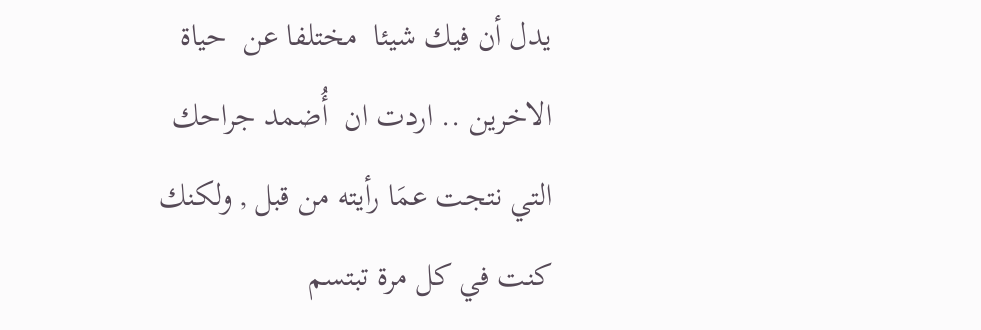يدل أن فيك شيئا  مختلفا عن  حياة الاخرين .. اردت ان  أُضمد جراحك  التي نتجت عمَا رأيته من قبل , ولكنك كنت في كل مرة تبتسم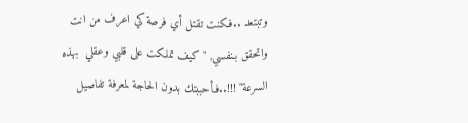وتبتعد ..فـكنت تقتل أي فرصة كي اعرف من انت واتحقق بـنفسي, "كيف تملكت على قلبي وعقلي  بهذه السرعة" !!!..فـأحببتك بدون الحاجة لمعرفة تفاصيل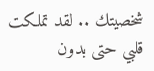شخصيتك .. لقد تملكت قلبي حتى بدون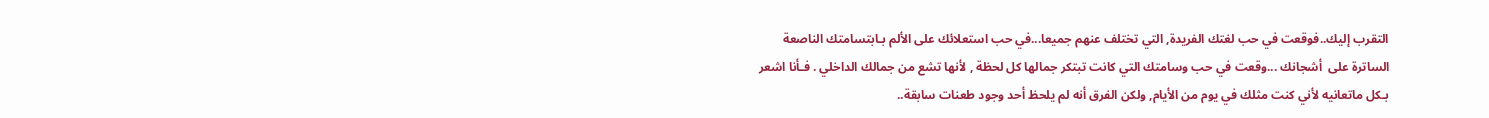التقرب إليك..فوقعت في حب لغتك الفريدة, التي تختلف عنهم جميعا...في حب استعلائك على الألم بـابتسامتك الناصعة الساترة على  أشجانك ...وقعت في حب وسامتك التي كانت تبتكر جمالها كل لحظة , لأنها تشع من جمالك الداخلي . فـأنا اشعر بـكل ماتعانيه لأني كنت مثلك في يوم من الأيام, ولكن الفرق أنه لم يلحظ أحد وجود طعنات سابقة..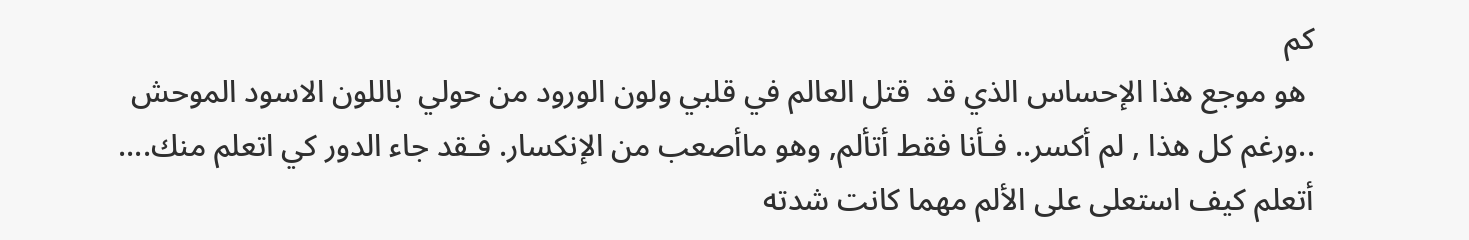كم
 هو موجع هذا الإحساس الذي قد  قتل العالم في قلبي ولون الورود من حولي  باللون الاسود الموحش ..ورغم كل هذا , لم أكسر.. فـأنا فقط أتألم, وهو ماأصعب من الإنكسار. فـقد جاء الدور كي اتعلم منك.... أتعلم كيف استعلى على الألم مهما كانت شدته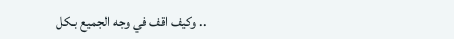.. وكيف اقف في وجه الجميع بـكل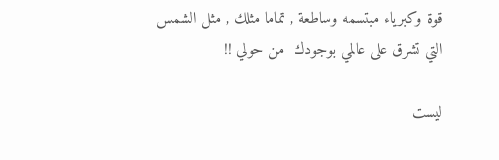قوة وكبرياء مبتسمه وساطعة , تماما مثلك , مثل الشمس  التي تشرق على عالمي بوجودك  من حولي !!

ليست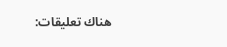هناك تعليقات: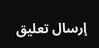إرسال تعليق